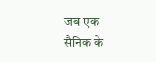जब एक सैनिक के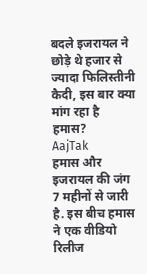बदले इजरायल ने छोड़े थे हजार से ज्यादा फिलिस्तीनी कैदी, इस बार क्या मांग रहा है हमास?
AajTak
हमास और इजरायल की जंग 7 महीनों से जारी है. इस बीच हमास ने एक वीडियो रिलीज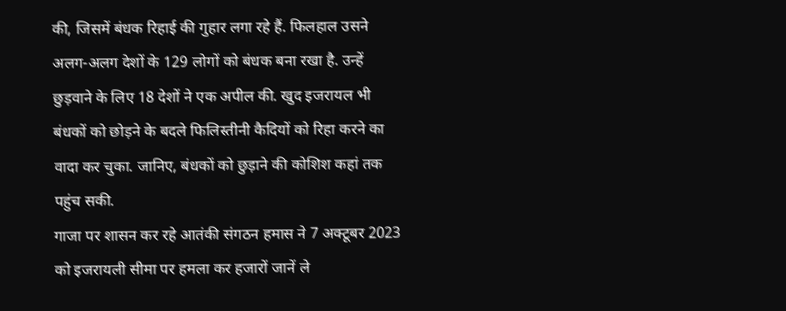की, जिसमें बंधक रिहाई की गुहार लगा रहे हैं. फिलहाल उसने अलग-अलग देशों के 129 लोगों को बंधक बना रखा है. उन्हें छुड़वाने के लिए 18 देशों ने एक अपील की. खुद इजरायल भी बंधकों को छोड़ने के बदले फिलिस्तीनी कैदियों को रिहा करने का वादा कर चुका. जानिए, बंधकों को छुड़ाने की कोशिश कहां तक पहुंच सकी.
गाजा पर शासन कर रहे आतंकी संगठन हमास ने 7 अक्टूबर 2023 को इजरायली सीमा पर हमला कर हजारों जानें ले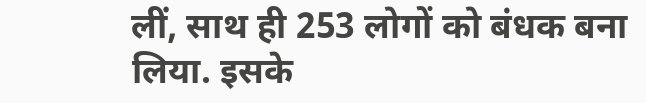लीं, साथ ही 253 लोगों को बंधक बना लिया. इसके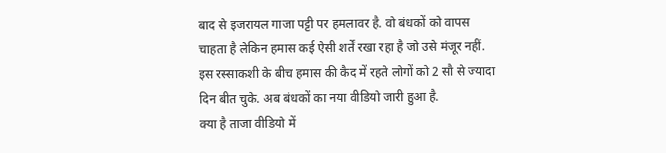बाद से इजरायल गाजा पट्टी पर हमलावर है. वो बंधकों को वापस चाहता है लेकिन हमास कई ऐसी शर्तें रखा रहा है जो उसे मंजूर नहीं. इस रस्साकशी के बीच हमास की कैद में रहते लोगों को 2 सौ से ज्यादा दिन बीत चुके. अब बंधकों का नया वीडियो जारी हुआ है.
क्या है ताजा वीडियो में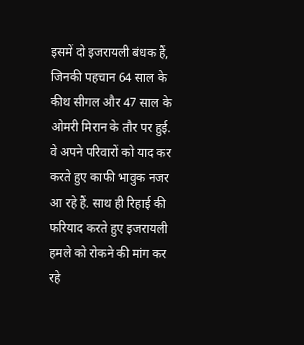इसमें दो इजरायली बंधक हैं, जिनकी पहचान 64 साल के कीथ सीगल और 47 साल के ओमरी मिरान के तौर पर हुई. वे अपने परिवारों को याद कर करते हुए काफी भावुक नजर आ रहे हैं. साथ ही रिहाई की फरियाद करते हुए इजरायली हमले को रोकने की मांग कर रहे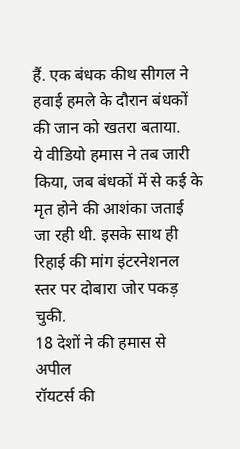हैं. एक बंधक कीथ सीगल ने हवाई हमले के दौरान बंधकों की जान को खतरा बताया.
ये वीडियो हमास ने तब जारी किया, जब बंधकों में से कई के मृत होने की आशंका जताई जा रही थी. इसके साथ ही रिहाई की मांग इंटरनेशनल स्तर पर दोबारा जोर पकड़ चुकी.
18 देशों ने की हमास से अपील
रॉयटर्स की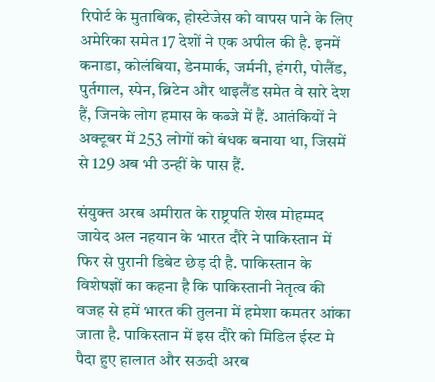रिपोर्ट के मुताबिक, होस्टेजेस को वापस पाने के लिए अमेरिका समेत 17 देशों ने एक अपील की है. इनमें कनाडा, कोलंबिया, डेनमार्क, जर्मनी, हंगरी, पोलैंड, पुर्तगाल, स्पेन, ब्रिटेन और थाइलैंड समेत वे सारे देश हैं, जिनके लोग हमास के कब्जे में हैं. आतंकियों ने अक्टूबर में 253 लोगों को बंधक बनाया था, जिसमें से 129 अब भी उन्हीं के पास हैं.

संयुक्त अरब अमीरात के राष्ट्रपति शेख मोहम्मद जायेद अल नहयान के भारत दौरे ने पाकिस्तान में फिर से पुरानी डिबेट छेड़ दी है. पाकिस्तान के विशेषज्ञों का कहना है कि पाकिस्तानी नेतृत्व की वजह से हमें भारत की तुलना में हमेशा कमतर आंका जाता है. पाकिस्तान में इस दौरे को मिडिल ईस्ट मे पैदा हुए हालात और सऊदी अरब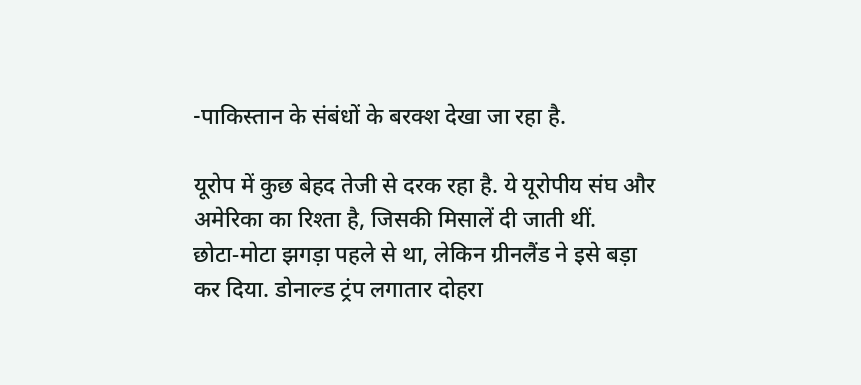-पाकिस्तान के संबंधों के बरक्श देखा जा रहा है.

यूरोप में कुछ बेहद तेजी से दरक रहा है. ये यूरोपीय संघ और अमेरिका का रिश्ता है, जिसकी मिसालें दी जाती थीं. छोटा‑मोटा झगड़ा पहले से था, लेकिन ग्रीनलैंड ने इसे बड़ा कर दिया. डोनाल्ड ट्रंप लगातार दोहरा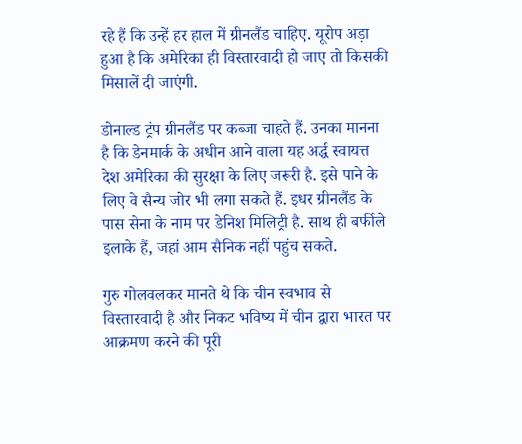रहे हैं कि उन्हें हर हाल में ग्रीनलैंड चाहिए. यूरोप अड़ा हुआ है कि अमेरिका ही विस्तारवादी हो जाए तो किसकी मिसालें दी जाएंगी.

डोनाल्ड ट्रंप ग्रीनलैंड पर कब्जा चाहते हैं. उनका मानना है कि डेनमार्क के अधीन आने वाला यह अर्द्ध स्वायत्त देश अमेरिका की सुरक्षा के लिए जरूरी है. इसे पाने के लिए वे सैन्य जोर भी लगा सकते हैं. इधर ग्रीनलैंड के पास सेना के नाम पर डेनिश मिलिट्री है. साथ ही बर्फीले इलाके हैं, जहां आम सैनिक नहीं पहुंच सकते.

गुरु गोलवलकर मानते थे कि चीन स्वभाव से विस्तारवादी है और निकट भविष्य में चीन द्वारा भारत पर आक्रमण करने की पूरी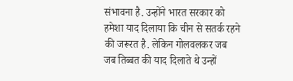संभावना है. उन्होंने भारत सरकार को हमेशा याद दिलाया कि चीन से सतर्क रहने की जरूरत है. लेकिन गोलवलकर जब जब तिब्बत की याद दिलाते थे उन्हों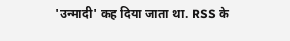'उन्मादी' कह दिया जाता था. RSS के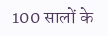100 सालों के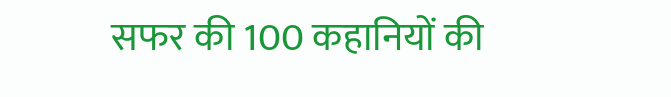सफर की 100 कहानियों की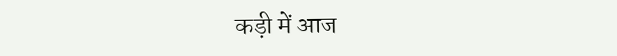कड़ी में आज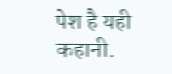पेश है यही कहानी.